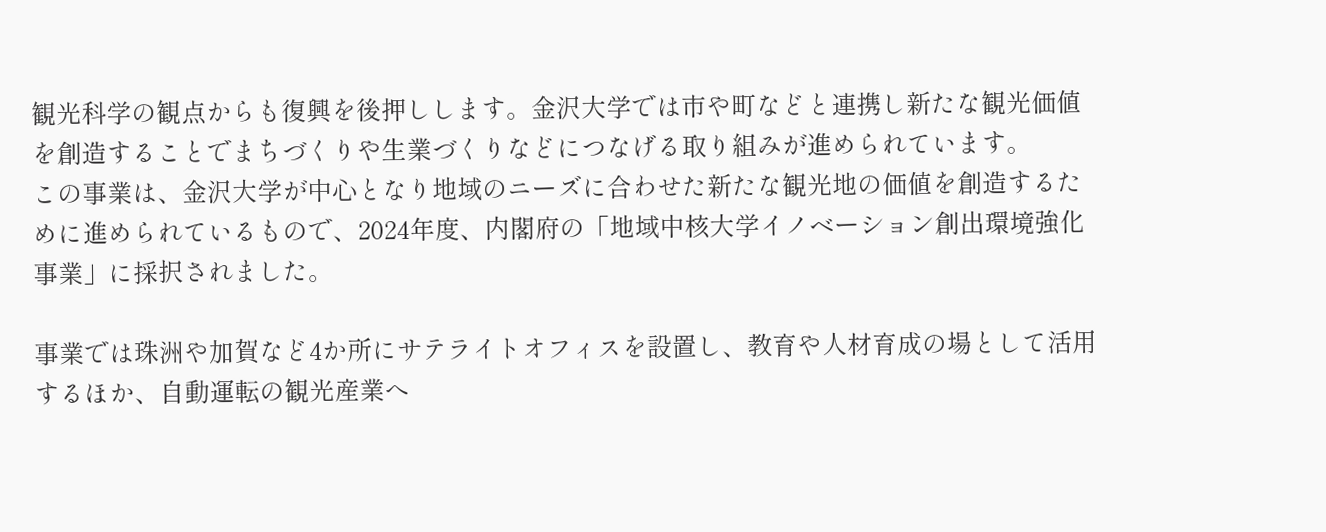観光科学の観点からも復興を後押しします。金沢大学では市や町などと連携し新たな観光価値を創造することでまちづくりや生業づくりなどにつなげる取り組みが進められています。
この事業は、金沢大学が中心となり地域のニーズに合わせた新たな観光地の価値を創造するために進められているもので、2024年度、内閣府の「地域中核大学イノベーション創出環境強化事業」に採択されました。

事業では珠洲や加賀など4か所にサテライトオフィスを設置し、教育や人材育成の場として活用するほか、自動運転の観光産業へ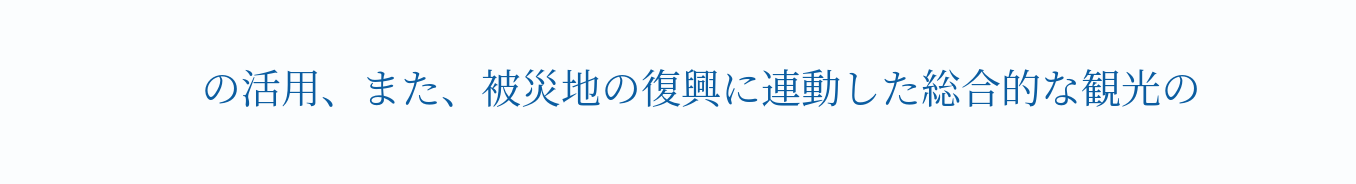の活用、また、被災地の復興に連動した総合的な観光の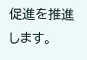促進を推進します。